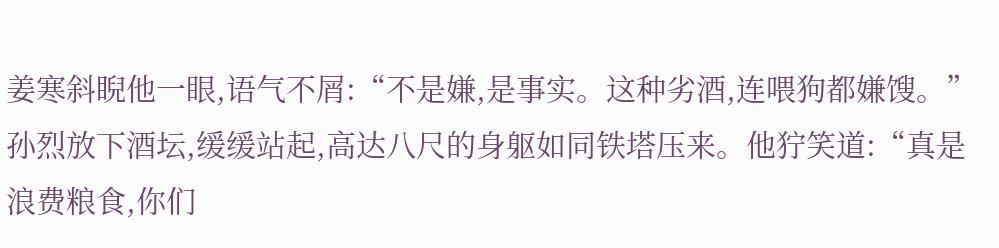姜寒斜睨他一眼,语气不屑:“不是嫌,是事实。这种劣酒,连喂狗都嫌馊。”
孙烈放下酒坛,缓缓站起,高达八尺的身躯如同铁塔压来。他狞笑道:“真是浪费粮食,你们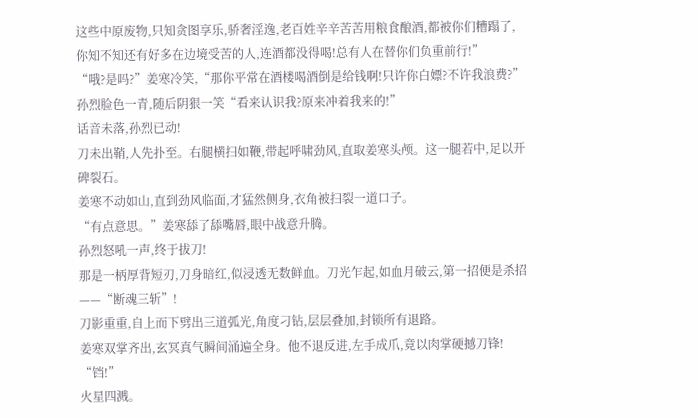这些中原废物,只知贪图享乐,骄奢淫逸,老百姓辛辛苦苦用粮食酿酒,都被你们糟蹋了,你知不知还有好多在边境受苦的人,连酒都没得喝!总有人在替你们负重前行!”
“哦?是吗?”姜寒冷笑,“那你平常在酒楼喝酒倒是给钱啊!只许你白嫖?不许我浪费?”
孙烈脸色一青,随后阴狠一笑“看来认识我?原来冲着我来的!”
话音未落,孙烈已动!
刀未出鞘,人先扑至。右腿横扫如鞭,带起呼啸劲风,直取姜寒头颅。这一腿若中,足以开碑裂石。
姜寒不动如山,直到劲风临面,才猛然侧身,衣角被扫裂一道口子。
“有点意思。”姜寒舔了舔嘴唇,眼中战意升腾。
孙烈怒吼一声,终于拔刀!
那是一柄厚背短刃,刀身暗红,似浸透无数鲜血。刀光乍起,如血月破云,第一招便是杀招——“断魂三斩”!
刀影重重,自上而下劈出三道弧光,角度刁钻,层层叠加,封锁所有退路。
姜寒双掌齐出,玄冥真气瞬间涌遍全身。他不退反进,左手成爪,竟以肉掌硬撼刀锋!
“铛!”
火星四溅。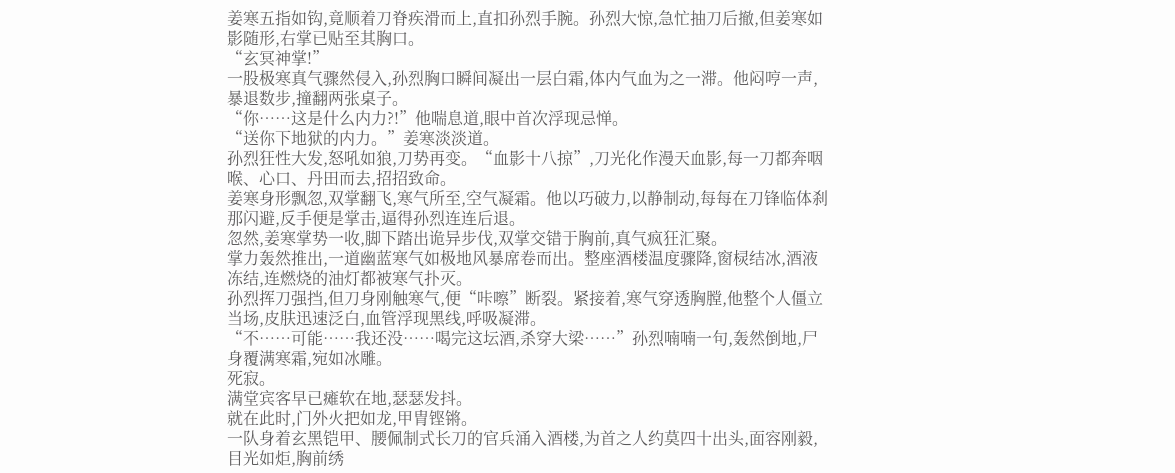姜寒五指如钩,竟顺着刀脊疾滑而上,直扣孙烈手腕。孙烈大惊,急忙抽刀后撤,但姜寒如影随形,右掌已贴至其胸口。
“玄冥神掌!”
一股极寒真气骤然侵入,孙烈胸口瞬间凝出一层白霜,体内气血为之一滞。他闷哼一声,暴退数步,撞翻两张桌子。
“你……这是什么内力?!”他喘息道,眼中首次浮现忌惮。
“送你下地狱的内力。”姜寒淡淡道。
孙烈狂性大发,怒吼如狼,刀势再变。“血影十八掠”,刀光化作漫天血影,每一刀都奔咽喉、心口、丹田而去,招招致命。
姜寒身形飘忽,双掌翻飞,寒气所至,空气凝霜。他以巧破力,以静制动,每每在刀锋临体刹那闪避,反手便是掌击,逼得孙烈连连后退。
忽然,姜寒掌势一收,脚下踏出诡异步伐,双掌交错于胸前,真气疯狂汇聚。
掌力轰然推出,一道幽蓝寒气如极地风暴席卷而出。整座酒楼温度骤降,窗棂结冰,酒液冻结,连燃烧的油灯都被寒气扑灭。
孙烈挥刀强挡,但刀身刚触寒气,便“咔嚓”断裂。紧接着,寒气穿透胸膛,他整个人僵立当场,皮肤迅速泛白,血管浮现黑线,呼吸凝滞。
“不……可能……我还没……喝完这坛酒,杀穿大梁……”孙烈喃喃一句,轰然倒地,尸身覆满寒霜,宛如冰雕。
死寂。
满堂宾客早已瘫软在地,瑟瑟发抖。
就在此时,门外火把如龙,甲胄铿锵。
一队身着玄黑铠甲、腰佩制式长刀的官兵涌入酒楼,为首之人约莫四十出头,面容刚毅,目光如炬,胸前绣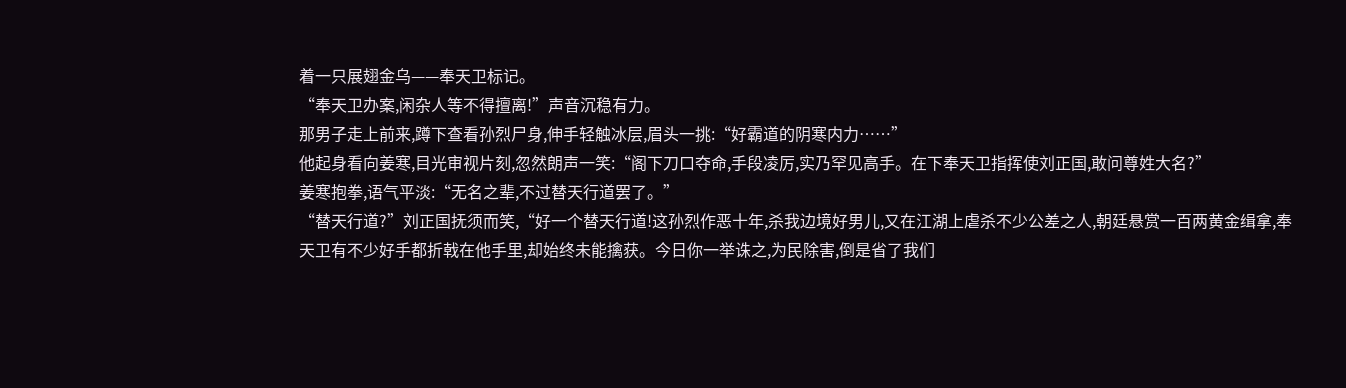着一只展翅金乌——奉天卫标记。
“奉天卫办案,闲杂人等不得擅离!”声音沉稳有力。
那男子走上前来,蹲下查看孙烈尸身,伸手轻触冰层,眉头一挑:“好霸道的阴寒内力……”
他起身看向姜寒,目光审视片刻,忽然朗声一笑:“阁下刀口夺命,手段凌厉,实乃罕见高手。在下奉天卫指挥使刘正国,敢问尊姓大名?”
姜寒抱拳,语气平淡:“无名之辈,不过替天行道罢了。”
“替天行道?”刘正国抚须而笑,“好一个替天行道!这孙烈作恶十年,杀我边境好男儿,又在江湖上虐杀不少公差之人,朝廷悬赏一百两黄金缉拿,奉天卫有不少好手都折戟在他手里,却始终未能擒获。今日你一举诛之,为民除害,倒是省了我们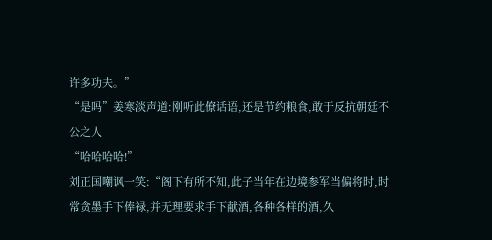许多功夫。”
“是吗”姜寒淡声道:刚听此僚话语,还是节约粮食,敢于反抗朝廷不公之人
“哈哈哈哈!”
刘正国嘲讽一笑:“阁下有所不知,此子当年在边境参军当偏将时,时常贪墨手下俸禄,并无理要求手下献酒,各种各样的酒,久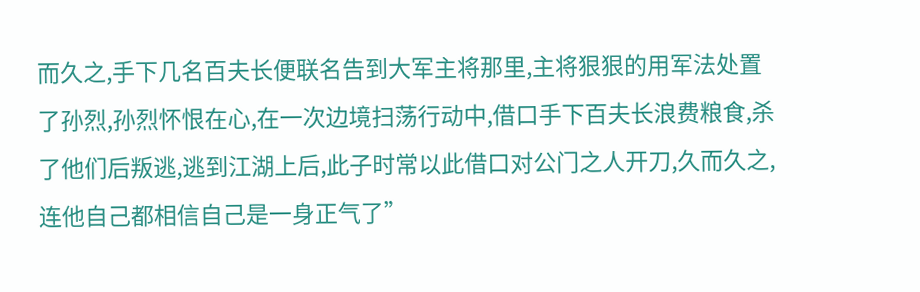而久之,手下几名百夫长便联名告到大军主将那里,主将狠狠的用军法处置了孙烈,孙烈怀恨在心,在一次边境扫荡行动中,借口手下百夫长浪费粮食,杀了他们后叛逃,逃到江湖上后,此子时常以此借口对公门之人开刀,久而久之,连他自己都相信自己是一身正气了”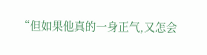“但如果他真的一身正气,又怎会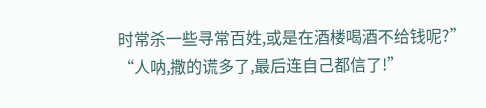时常杀一些寻常百姓,或是在酒楼喝酒不给钱呢?”
“人呐,撒的谎多了,最后连自己都信了!”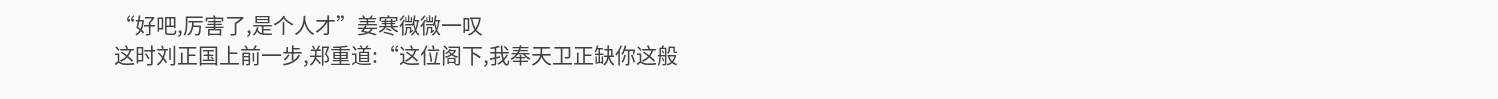“好吧,厉害了,是个人才”姜寒微微一叹
这时刘正国上前一步,郑重道:“这位阁下,我奉天卫正缺你这般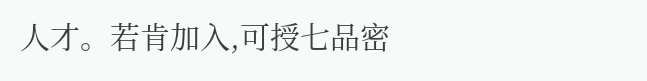人才。若肯加入,可授七品密